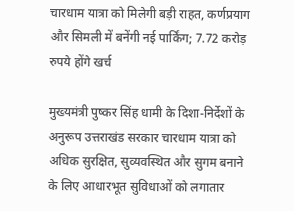चारधाम यात्रा को मिलेगी बड़ी राहत, कर्णप्रयाग और सिमली में बनेंगी नई पार्किंग; 7.72 करोड़ रुपये होंगे खर्च

मुख्यमंत्री पुष्कर सिंह धामी के दिशा-निर्देशों के अनुरूप उत्तराखंड सरकार चारधाम यात्रा को अधिक सुरक्षित, सुव्यवस्थित और सुगम बनाने के लिए आधारभूत सुविधाओं को लगातार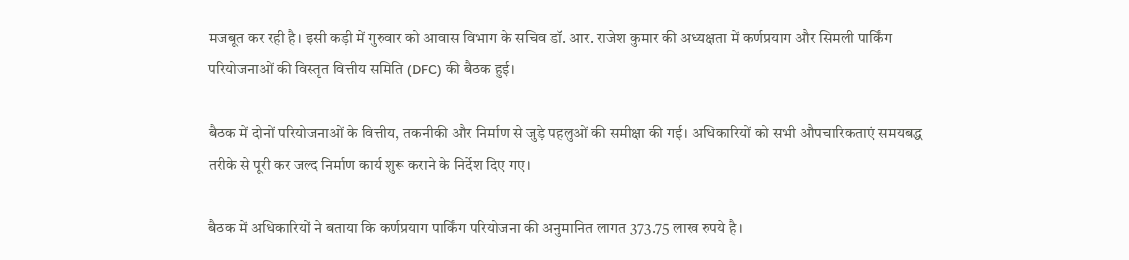मजबूत कर रही है। इसी कड़ी में गुरुवार को आवास विभाग के सचिव डॉ. आर. राजेश कुमार की अध्यक्षता में कर्णप्रयाग और सिमली पार्किंग परियोजनाओं की विस्तृत वित्तीय समिति (DFC) की बैठक हुई।

बैठक में दोनों परियोजनाओं के वित्तीय, तकनीकी और निर्माण से जुड़े पहलुओं की समीक्षा की गई। अधिकारियों को सभी औपचारिकताएं समयबद्ध तरीके से पूरी कर जल्द निर्माण कार्य शुरू कराने के निर्देश दिए गए।

बैठक में अधिकारियों ने बताया कि कर्णप्रयाग पार्किंग परियोजना की अनुमानित लागत 373.75 लाख रुपये है।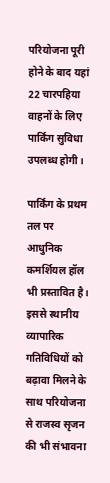परियोजना पूरी होने के बाद यहां 22 चारपहिया वाहनों के लिए पार्किंग सुविधा उपलब्ध होगी।

पार्किंग के प्रथम तल पर आधुनिक कमर्शियल हॉल भी प्रस्तावित है। इससे स्थानीय व्यापारिक गतिविधियों को बढ़ावा मिलने के साथ परियोजना से राजस्व सृजन की भी संभावना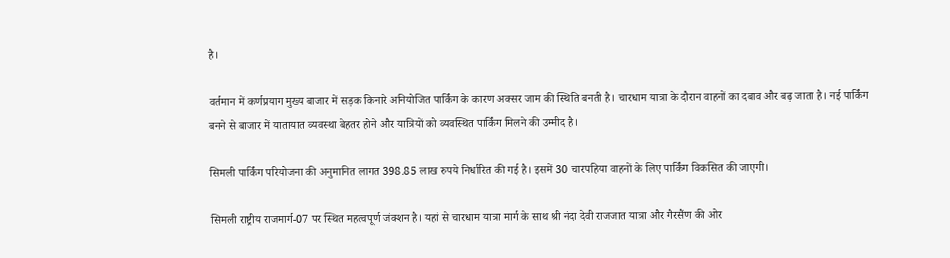है।

वर्तमान में कर्णप्रयाग मुख्य बाजार में सड़क किनारे अनियोजित पार्किंग के कारण अक्सर जाम की स्थिति बनती है। चारधाम यात्रा के दौरान वाहनों का दबाव और बढ़ जाता है। नई पार्किंग बनने से बाजार में यातायात व्यवस्था बेहतर होने और यात्रियों को व्यवस्थित पार्किंग मिलने की उम्मीद है।

सिमली पार्किंग परियोजना की अनुमानित लागत 398.85 लाख रुपये निर्धारित की गई है। इसमें 30 चारपहिया वाहनों के लिए पार्किंग विकसित की जाएगी।

सिमली राष्ट्रीय राजमार्ग-07 पर स्थित महत्वपूर्ण जंक्शन है। यहां से चारधाम यात्रा मार्ग के साथ श्री नंदा देवी राजजात यात्रा और गैरसैंण की ओर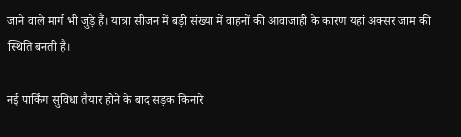जाने वाले मार्ग भी जुड़े हैं। यात्रा सीजन में बड़ी संख्या में वाहनों की आवाजाही के कारण यहां अक्सर जाम की स्थिति बनती है।

नई पार्किंग सुविधा तैयार होने के बाद सड़क किनारे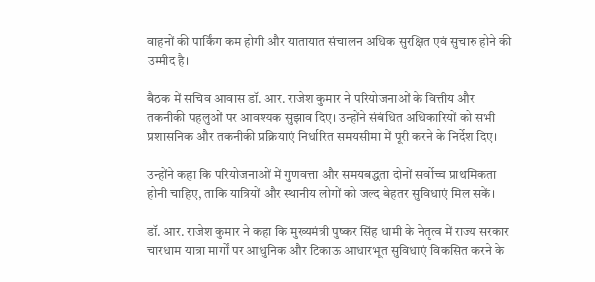वाहनों की पार्किंग कम होगी और यातायात संचालन अधिक सुरक्षित एवं सुचारु होने की उम्मीद है।

बैठक में सचिव आवास डॉ. आर. राजेश कुमार ने परियोजनाओं के वित्तीय और तकनीकी पहलुओं पर आवश्यक सुझाव दिए। उन्होंने संबंधित अधिकारियों को सभी प्रशासनिक और तकनीकी प्रक्रियाएं निर्धारित समयसीमा में पूरी करने के निर्देश दिए।

उन्होंने कहा कि परियोजनाओं में गुणवत्ता और समयबद्धता दोनों सर्वोच्च प्राथमिकता होनी चाहिए, ताकि यात्रियों और स्थानीय लोगों को जल्द बेहतर सुविधाएं मिल सकें।

डॉ. आर. राजेश कुमार ने कहा कि मुख्यमंत्री पुष्कर सिंह धामी के नेतृत्व में राज्य सरकार चारधाम यात्रा मार्गों पर आधुनिक और टिकाऊ आधारभूत सुविधाएं विकसित करने के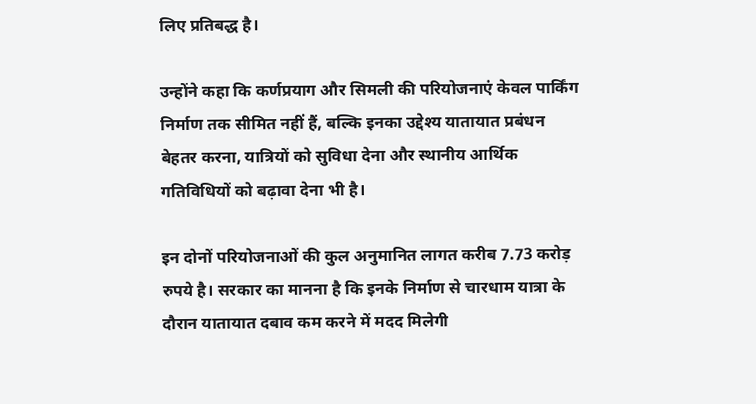लिए प्रतिबद्ध है।

उन्होंने कहा कि कर्णप्रयाग और सिमली की परियोजनाएं केवल पार्किंग निर्माण तक सीमित नहीं हैं, बल्कि इनका उद्देश्य यातायात प्रबंधन बेहतर करना, यात्रियों को सुविधा देना और स्थानीय आर्थिक गतिविधियों को बढ़ावा देना भी है।

इन दोनों परियोजनाओं की कुल अनुमानित लागत करीब 7.73 करोड़ रुपये है। सरकार का मानना है कि इनके निर्माण से चारधाम यात्रा के दौरान यातायात दबाव कम करने में मदद मिलेगी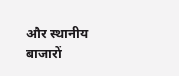और स्थानीय बाजारों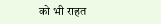को भी राहत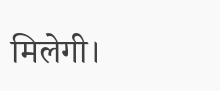मिलेगी।